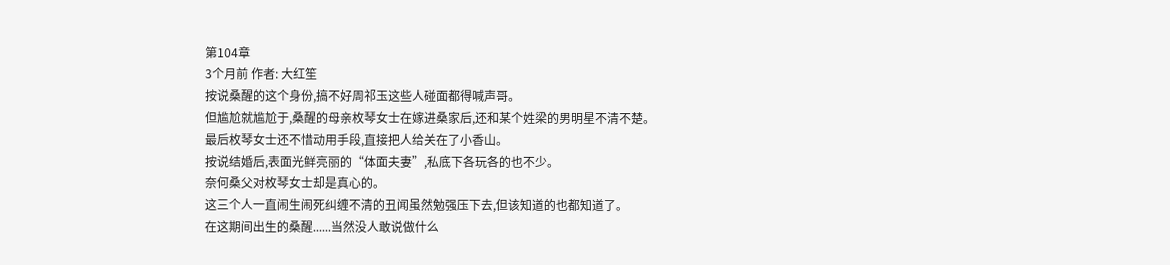第104章
3个月前 作者: 大红笙
按说桑醒的这个身份,搞不好周祁玉这些人碰面都得喊声哥。
但尴尬就尴尬于,桑醒的母亲枚琴女士在嫁进桑家后,还和某个姓梁的男明星不清不楚。
最后枚琴女士还不惜动用手段,直接把人给关在了小香山。
按说结婚后,表面光鲜亮丽的“体面夫妻”,私底下各玩各的也不少。
奈何桑父对枚琴女士却是真心的。
这三个人一直闹生闹死纠缠不清的丑闻虽然勉强压下去,但该知道的也都知道了。
在这期间出生的桑醒......当然没人敢说做什么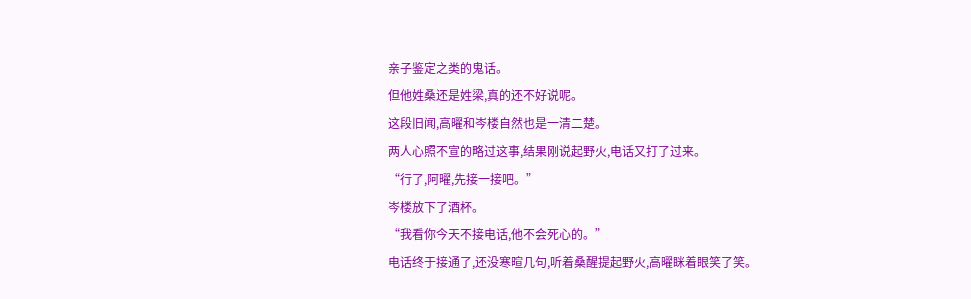亲子鉴定之类的鬼话。
但他姓桑还是姓梁,真的还不好说呢。
这段旧闻,高曜和岑楼自然也是一清二楚。
两人心照不宣的略过这事,结果刚说起野火,电话又打了过来。
“行了,阿曜,先接一接吧。”
岑楼放下了酒杯。
“我看你今天不接电话,他不会死心的。”
电话终于接通了,还没寒暄几句,听着桑醒提起野火,高曜眯着眼笑了笑。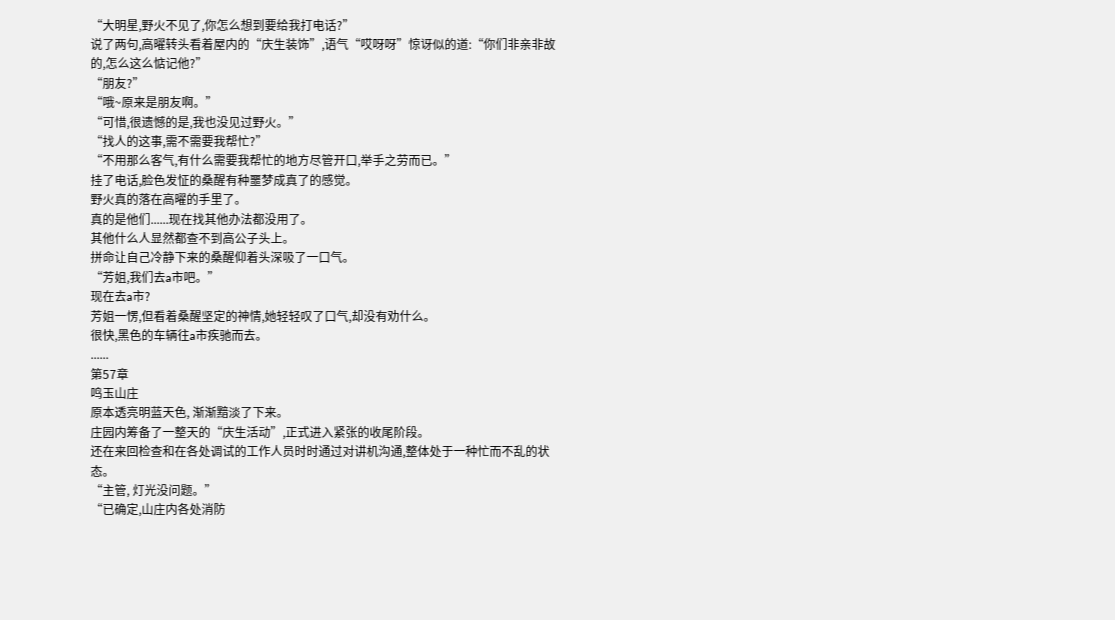“大明星,野火不见了,你怎么想到要给我打电话?”
说了两句,高曜转头看着屋内的“庆生装饰”,语气“哎呀呀”惊讶似的道:“你们非亲非故的,怎么这么惦记他?”
“朋友?”
“哦~原来是朋友啊。”
“可惜,很遗憾的是,我也没见过野火。”
“找人的这事,需不需要我帮忙?”
“不用那么客气,有什么需要我帮忙的地方尽管开口,举手之劳而已。”
挂了电话,脸色发怔的桑醒有种噩梦成真了的感觉。
野火真的落在高曜的手里了。
真的是他们......现在找其他办法都没用了。
其他什么人显然都查不到高公子头上。
拼命让自己冷静下来的桑醒仰着头深吸了一口气。
“芳姐,我们去a市吧。”
现在去a市?
芳姐一愣,但看着桑醒坚定的神情,她轻轻叹了口气,却没有劝什么。
很快,黑色的车辆往a市疾驰而去。
......
第57章
鸣玉山庄
原本透亮明蓝天色, 渐渐黯淡了下来。
庄园内筹备了一整天的“庆生活动”,正式进入紧张的收尾阶段。
还在来回检查和在各处调试的工作人员时时通过对讲机沟通,整体处于一种忙而不乱的状态。
“主管, 灯光没问题。”
“已确定,山庄内各处消防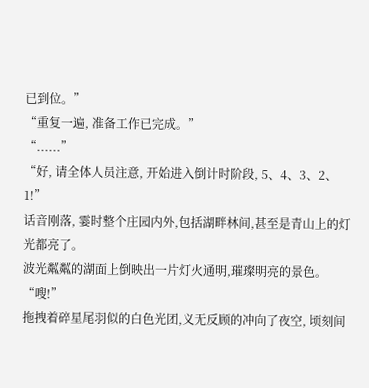已到位。”
“重复一遍, 准备工作已完成。”
“......”
“好, 请全体人员注意, 开始进入倒计时阶段, 5、4、3、2、1!”
话音刚落, 霎时整个庄园内外,包括湖畔林间,甚至是青山上的灯光都亮了。
波光粼粼的湖面上倒映出一片灯火通明,璀璨明亮的景色。
“嗖!”
拖拽着碎星尾羽似的白色光团,义无反顾的冲向了夜空, 顷刻间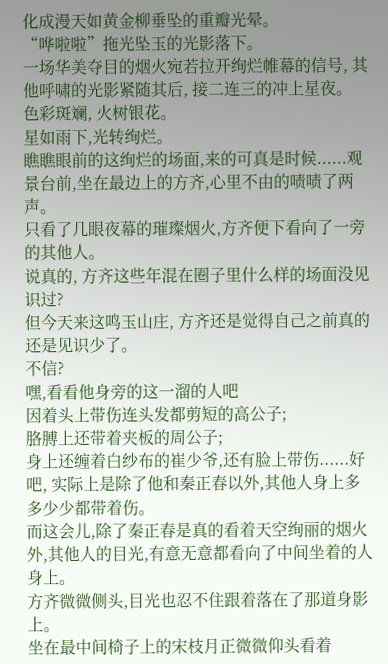化成漫天如黄金柳垂坠的重瓣光晕。
“哗啦啦”拖光坠玉的光影落下。
一场华美夺目的烟火宛若拉开绚烂帷幕的信号, 其他呼啸的光影紧随其后, 接二连三的冲上星夜。
色彩斑斓, 火树银花。
星如雨下,光转绚烂。
瞧瞧眼前的这绚烂的场面,来的可真是时候......观景台前,坐在最边上的方齐,心里不由的啧啧了两声。
只看了几眼夜幕的璀璨烟火,方齐便下看向了一旁的其他人。
说真的, 方齐这些年混在圈子里什么样的场面没见识过?
但今天来这鸣玉山庄, 方齐还是觉得自己之前真的还是见识少了。
不信?
嘿,看看他身旁的这一溜的人吧
因着头上带伤连头发都剪短的高公子;
胳膊上还带着夹板的周公子;
身上还缠着白纱布的崔少爷,还有脸上带伤......好吧, 实际上是除了他和秦正春以外,其他人身上多多少少都带着伤。
而这会儿,除了秦正春是真的看着天空绚丽的烟火外,其他人的目光,有意无意都看向了中间坐着的人身上。
方齐微微侧头,目光也忍不住跟着落在了那道身影上。
坐在最中间椅子上的宋枝月正微微仰头看着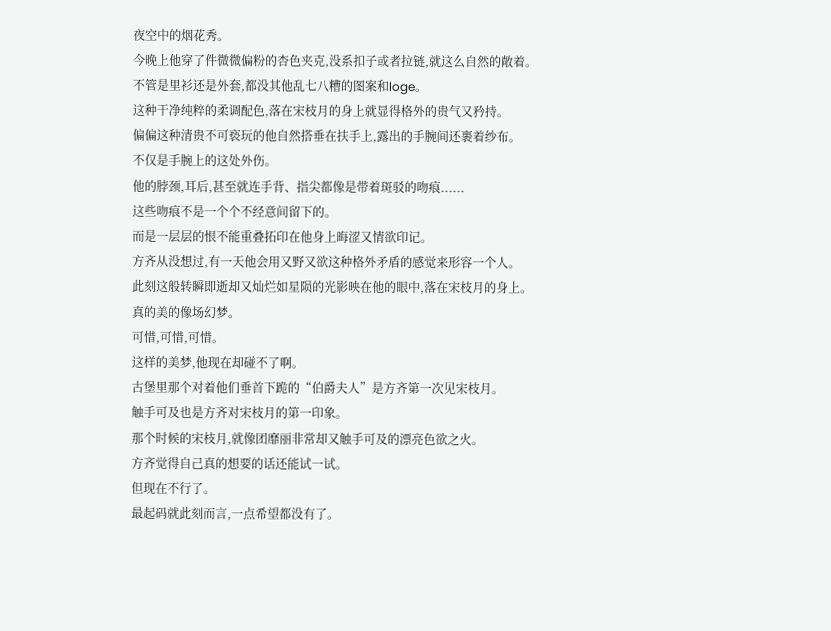夜空中的烟花秀。
今晚上他穿了件微微偏粉的杏色夹克,没系扣子或者拉链,就这么自然的敞着。
不管是里衫还是外套,都没其他乱七八糟的图案和loge。
这种干净纯粹的柔调配色,落在宋枝月的身上就显得格外的贵气又矜持。
偏偏这种清贵不可亵玩的他自然搭垂在扶手上,露出的手腕间还裹着纱布。
不仅是手腕上的这处外伤。
他的脖颈,耳后,甚至就连手背、指尖都像是带着斑驳的吻痕......
这些吻痕不是一个个不经意间留下的。
而是一层层的恨不能重叠拓印在他身上晦涩又情欲印记。
方齐从没想过,有一天他会用又野又欲这种格外矛盾的感觉来形容一个人。
此刻这般转瞬即逝却又灿烂如星陨的光影映在他的眼中,落在宋枝月的身上。
真的美的像场幻梦。
可惜,可惜,可惜。
这样的美梦,他现在却碰不了啊。
古堡里那个对着他们垂首下跪的“伯爵夫人”是方齐第一次见宋枝月。
触手可及也是方齐对宋枝月的第一印象。
那个时候的宋枝月,就像团靡丽非常却又触手可及的漂亮色欲之火。
方齐觉得自己真的想要的话还能试一试。
但现在不行了。
最起码就此刻而言,一点希望都没有了。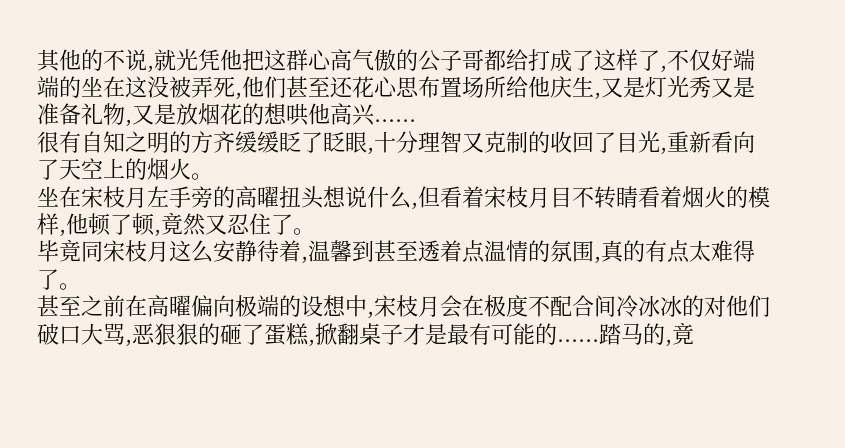其他的不说,就光凭他把这群心高气傲的公子哥都给打成了这样了,不仅好端端的坐在这没被弄死,他们甚至还花心思布置场所给他庆生,又是灯光秀又是准备礼物,又是放烟花的想哄他高兴......
很有自知之明的方齐缓缓眨了眨眼,十分理智又克制的收回了目光,重新看向了天空上的烟火。
坐在宋枝月左手旁的高曜扭头想说什么,但看着宋枝月目不转睛看着烟火的模样,他顿了顿,竟然又忍住了。
毕竟同宋枝月这么安静待着,温馨到甚至透着点温情的氛围,真的有点太难得了。
甚至之前在高曜偏向极端的设想中,宋枝月会在极度不配合间冷冰冰的对他们破口大骂,恶狠狠的砸了蛋糕,掀翻桌子才是最有可能的......踏马的,竟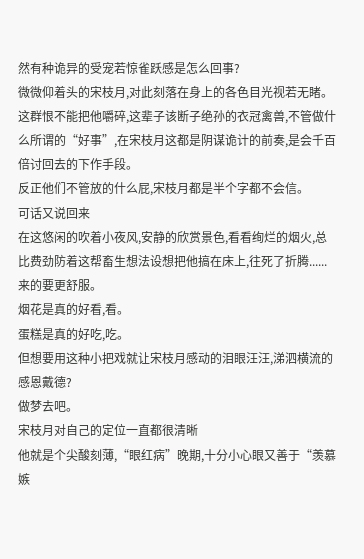然有种诡异的受宠若惊雀跃感是怎么回事?
微微仰着头的宋枝月,对此刻落在身上的各色目光视若无睹。
这群恨不能把他嚼碎,这辈子该断子绝孙的衣冠禽兽,不管做什么所谓的“好事”,在宋枝月这都是阴谋诡计的前奏,是会千百倍讨回去的下作手段。
反正他们不管放的什么屁,宋枝月都是半个字都不会信。
可话又说回来
在这悠闲的吹着小夜风,安静的欣赏景色,看看绚烂的烟火,总比费劲防着这帮畜生想法设想把他搞在床上,往死了折腾......来的要更舒服。
烟花是真的好看,看。
蛋糕是真的好吃,吃。
但想要用这种小把戏就让宋枝月感动的泪眼汪汪,涕泗横流的感恩戴德?
做梦去吧。
宋枝月对自己的定位一直都很清晰
他就是个尖酸刻薄,“眼红病”晚期,十分小心眼又善于“羡慕嫉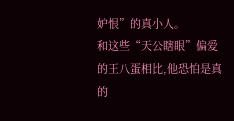妒恨”的真小人。
和这些“天公瞎眼”偏爱的王八蛋相比,他恐怕是真的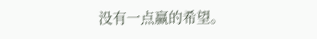没有一点赢的希望。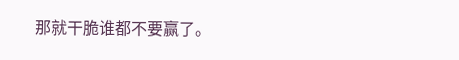那就干脆谁都不要赢了。